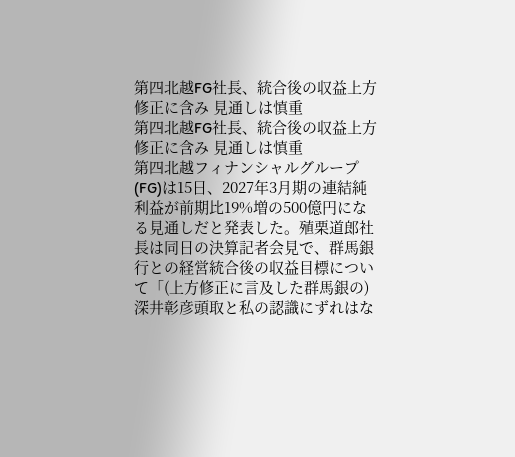第四北越FG社長、統合後の収益上方修正に含み 見通しは慎重
第四北越FG社長、統合後の収益上方修正に含み 見通しは慎重
第四北越フィナンシャルグループ(FG)は15日、2027年3月期の連結純利益が前期比19%増の500億円になる見通しだと発表した。殖栗道郎社長は同日の決算記者会見で、群馬銀行との経営統合後の収益目標について「(上方修正に言及した群馬銀の)深井彰彦頭取と私の認識にずれはな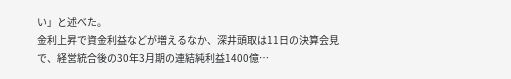い」と述べた。
金利上昇で資金利益などが増えるなか、深井頭取は11日の決算会見で、経営統合後の30年3月期の連結純利益1400億…